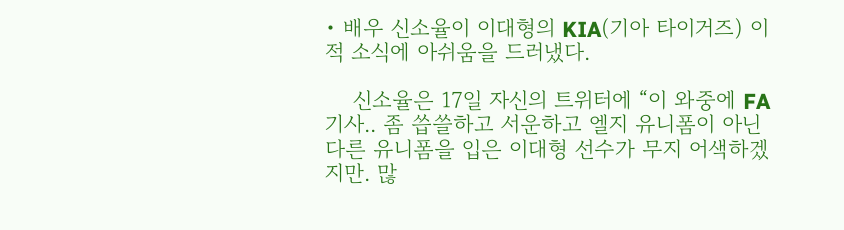• 배우 신소율이 이대형의 KIA(기아 타이거즈) 이적 소식에 아쉬움을 드러냈다.

    신소율은 17일 자신의 트위터에 “이 와중에 FA 기사.. 좀 씁쓸하고 서운하고 엘지 유니폼이 아닌 다른 유니폼을 입은 이대형 선수가 무지 어색하겠지만. 많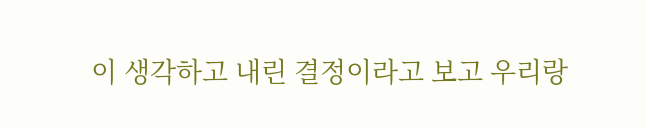이 생각하고 내린 결정이라고 보고 우리랑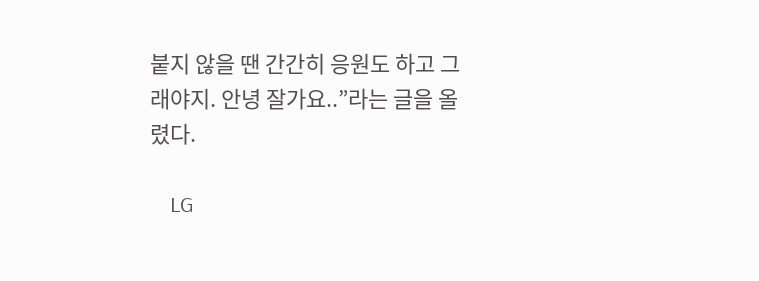붙지 않을 땐 간간히 응원도 하고 그래야지. 안녕 잘가요..”라는 글을 올렸다.

    LG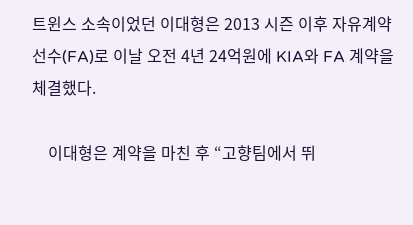트윈스 소속이었던 이대형은 2013 시즌 이후 자유계약선수(FA)로 이날 오전 4년 24억원에 KIA와 FA 계약을 체결했다.

    이대형은 계약을 마친 후 “고향팀에서 뛰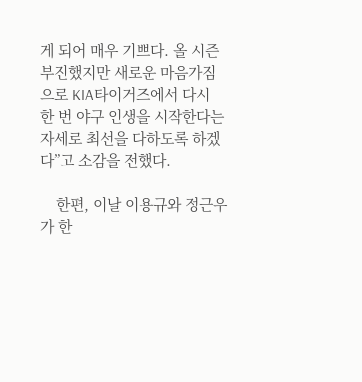게 되어 매우 기쁘다. 올 시즌 부진했지만 새로운 마음가짐으로 KIA타이거즈에서 다시 한 번 야구 인생을 시작한다는 자세로 최선을 다하도록 하겠다”고 소감을 전했다.

    한편, 이날 이용규와 정근우가 한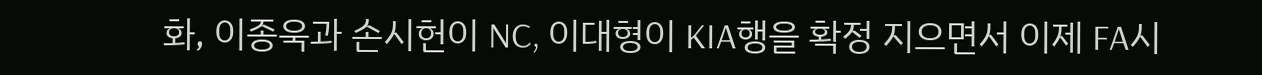화, 이종욱과 손시헌이 NC, 이대형이 KIA행을 확정 지으면서 이제 FA시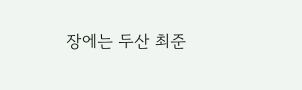장에는 두산 최준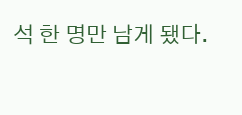석 한 명만 남게 됐다.